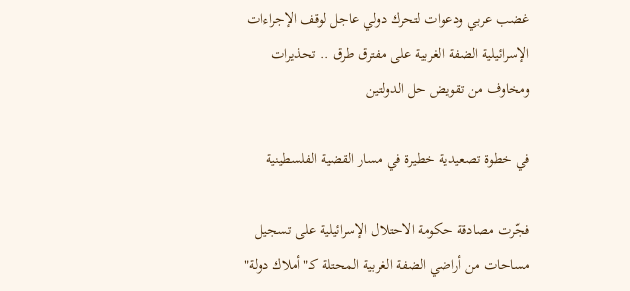غضب عربي ودعوات لتحرك دولي عاجل لوقف الإجراءات الإسرائيلية الضفة الغربية على مفترق طرق .. تحذيرات ومخاوف من تقويض حل الدولتين

في خطوة تصعيدية خطيرة في مسار القضية الفلسطينية

فجّرت مصادقة حكومة الاحتلال الإسرائيلية على تسجيل مساحات من أراضي الضفة الغربية المحتلة كـ"أملاك دولة"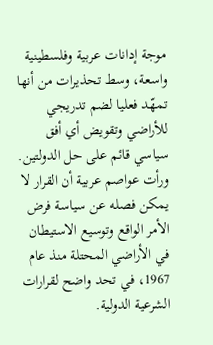موجة إدانات عربية وفلسطينية واسعة، وسط تحذيرات من أنها تمهّد فعليا لضم تدريجي للأراضي وتقويض أي أفق سياسي قائم على حل الدولتين. ورأت عواصم عربية أن القرار لا يمكن فصله عن سياسة فرض الأمر الواقع وتوسيع الاستيطان في الأراضي المحتلة منذ عام 1967، في تحد واضح لقرارات الشرعية الدولية.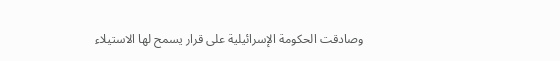وصادقت الحكومة الإسرائيلية على قرار يسمح لها الاستيلاء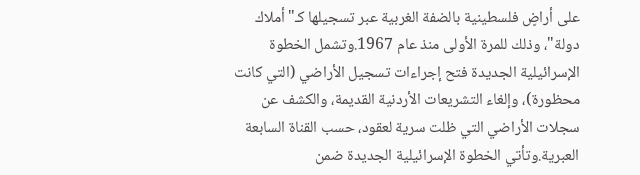على أراضٍ فلسطينية بالضفة الغربية عبر تسجيلها كـ"أملاك دولة"، وذلك للمرة الأولى منذ عام 1967.وتشمل الخطوة الإسرائيلية الجديدة فتح إجراءات تسجيل الأراضي (التي كانت محظورة)، وإلغاء التشريعات الأردنية القديمة، والكشف عن سجلات الأراضي التي ظلت سرية لعقود، حسب القناة السابعة العبرية.وتأتي الخطوة الإسرائيلية الجديدة ضمن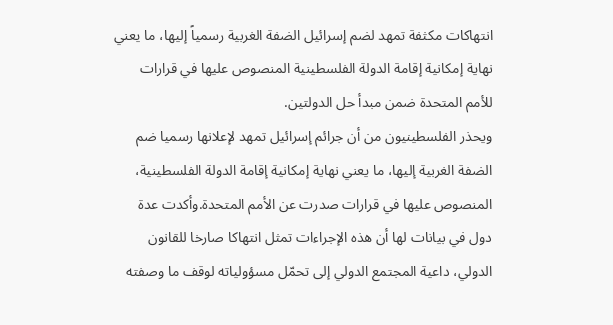انتهاكات مكثفة تمهد لضم إسرائيل الضفة الغربية رسمياً إليها، ما يعني نهاية إمكانية إقامة الدولة الفلسطينية المنصوص عليها في قرارات للأمم المتحدة ضمن مبدأ حل الدولتين.
ويحذر الفلسطينيون من أن جرائم إسرائيل تمهد لإعلانها رسميا ضم الضفة الغربية إليها، ما يعني نهاية إمكانية إقامة الدولة الفلسطينية، المنصوص عليها في قرارات صدرت عن الأمم المتحدة.وأكدت عدة دول في بيانات لها أن هذه الإجراءات تمثل انتهاكا صارخا للقانون الدولي، داعية المجتمع الدولي إلى تحمّل مسؤولياته لوقف ما وصفته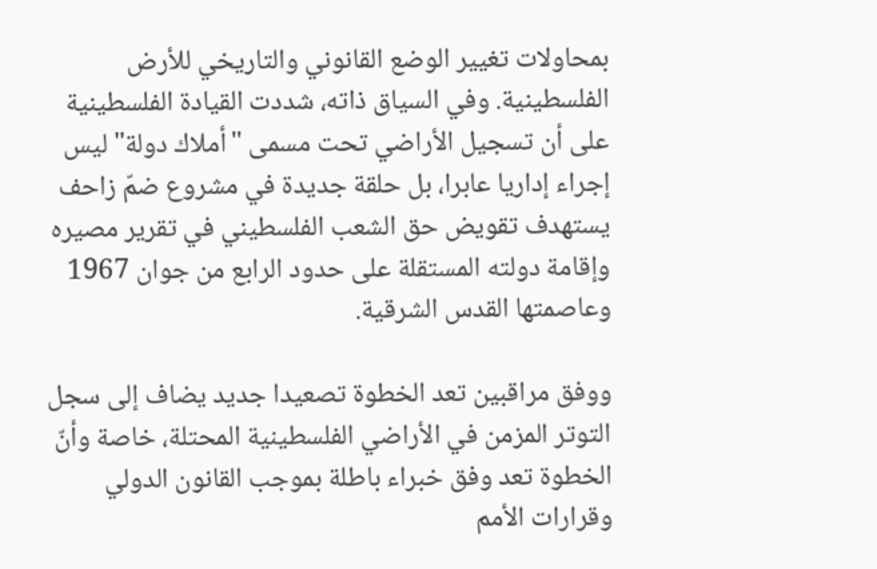بمحاولات تغيير الوضع القانوني والتاريخي للأرض الفلسطينية. وفي السياق ذاته، شددت القيادة الفلسطينية على أن تسجيل الأراضي تحت مسمى "أملاك دولة" ليس إجراء إداريا عابرا، بل حلقة جديدة في مشروع ضمّ زاحف يستهدف تقويض حق الشعب الفلسطيني في تقرير مصيره وإقامة دولته المستقلة على حدود الرابع من جوان 1967 وعاصمتها القدس الشرقية.

ووفق مراقبين تعد الخطوة تصعيدا جديد يضاف إلى سجل التوتر المزمن في الأراضي الفلسطينية المحتلة، خاصة وأنّ الخطوة تعد وفق خبراء باطلة بموجب القانون الدولي وقرارات الأمم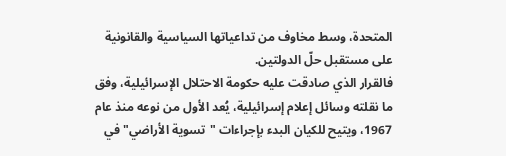المتحدة، وسط مخاوف من تداعياتها السياسية والقانونية على مستقبل حلّ الدولتين.
فالقرار الذي صادقت عليه حكومة الاحتلال الإسرائيلية، وفق ما نقلته وسائل إعلام إسرائيلية، يُعد الأول من نوعه منذ عام 1967، ويتيح للكيان البدء بإجراءات "تسوية الأراضي" في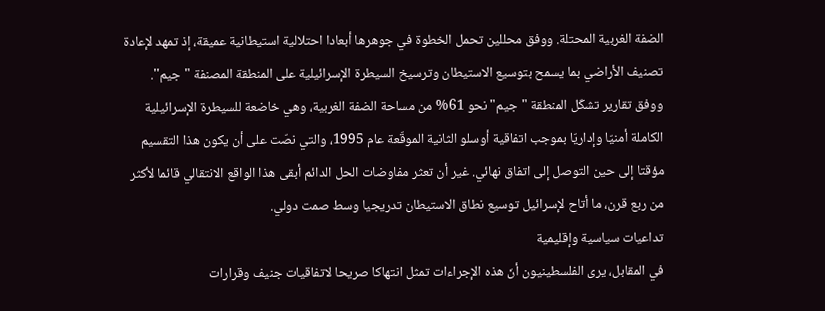الضفة الغربية المحتلة. ووفق محللين تحمل الخطوة في جوهرها أبعادا احتلالية استيطانية عميقة، إذ تمهد لإعادة تصنيف الأراضي بما يسمح بتوسيع الاستيطان وترسيخ السيطرة الإسرائيلية على المنطقة المصنفة "جيم''.
ووفق تقارير تشكّل المنطقة "جيم" نحو 61% من مساحة الضفة الغربية، وهي خاضعة للسيطرة الإسرائيلية الكاملة أمنيّا وإداريّا بموجب اتفاقية أوسلو الثانية الموقّعة عام 1995، والتي نصّت على أن يكون هذا التقسيم مؤقتا إلى حين التوصل إلى اتفاق نهائي. غير أن تعثر مفاوضات الحل الدائم أبقى هذا الواقع الانتقالي قائما لأكثر من ربع قرن، ما أتاح لإسرائيل توسيع نطاق الاستيطان تدريجيا وسط صمت دولي.
تداعيات سياسية وإقليمية
في المقابل، يرى الفلسطينيون أنّ هذه الإجراءات تمثل انتهاكا صريحا لاتفاقيات جنيف وقرارات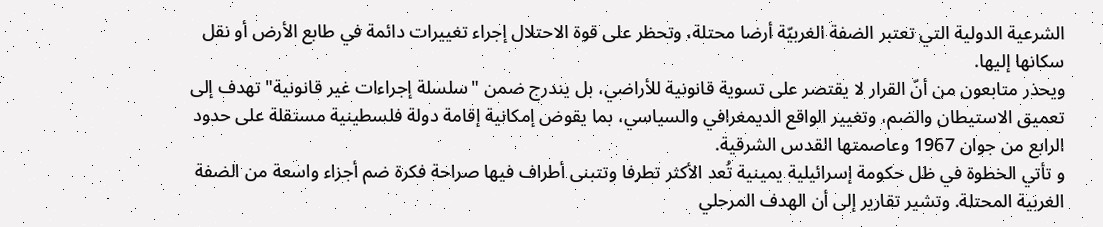الشرعية الدولية التي تعتبر الضفة الغربيّة أرضا محتلة، وتحظر على قوة الاحتلال إجراء تغييرات دائمة في طابع الأرض أو نقل سكانها إليها.
ويحذر متابعون من أنّ القرار لا يقتصر على تسوية قانونية للأراضي، بل يندرج ضمن "سلسلة إجراءات غير قانونية" تهدف إلى تعميق الاستيطان والضم، وتغيير الواقع الديمغرافي والسياسي، بما يقوض إمكانية إقامة دولة فلسطينية مستقلة على حدود الرابع من جوان 1967 وعاصمتها القدس الشرقية.
و تأتي الخطوة في ظل حكومة إسرائيلية يمينية تُعد الأكثر تطرفا وتتبنى أطراف فيها صراحة فكرة ضم أجزاء واسعة من الضفة الغربية المحتلة. وتشير تقارير إلى أن الهدف المرحلي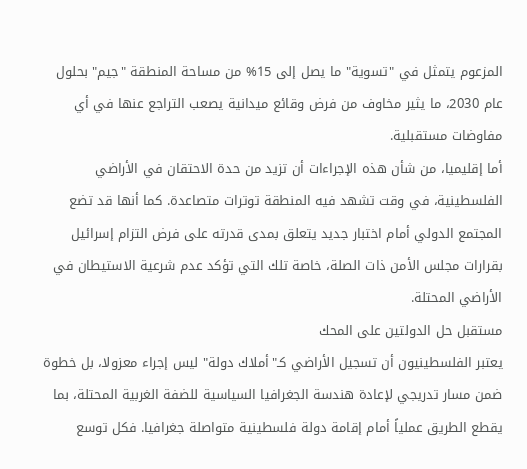المزعوم يتمثل في "تسوية" ما يصل إلى 15% من مساحة المنطقة "جيم" بحلول عام 2030، ما يثير مخاوف من فرض وقائع ميدانية يصعب التراجع عنها في أي مفاوضات مستقبلية.
أما إقليميا، من شأن هذه الإجراءات أن تزيد من حدة الاحتقان في الأراضي الفلسطينية، في وقت تشهد فيه المنطقة توترات متصاعدة. كما أنها قد تضع المجتمع الدولي أمام اختبار جديد يتعلق بمدى قدرته على فرض التزام إسرائيل بقرارات مجلس الأمن ذات الصلة، خاصة تلك التي تؤكد عدم شرعية الاستيطان في الأراضي المحتلة.
مستقبل حل الدولتين على المحك
يعتبر الفلسطينيون أن تسجيل الأراضي كـ"أملاك دولة" ليس إجراء معزولا، بل خطوة ضمن مسار تدريجي لإعادة هندسة الجغرافيا السياسية للضفة الغربية المحتلة، بما يقطع الطريق عملياً أمام إقامة دولة فلسطينية متواصلة جغرافيا. فكل توسع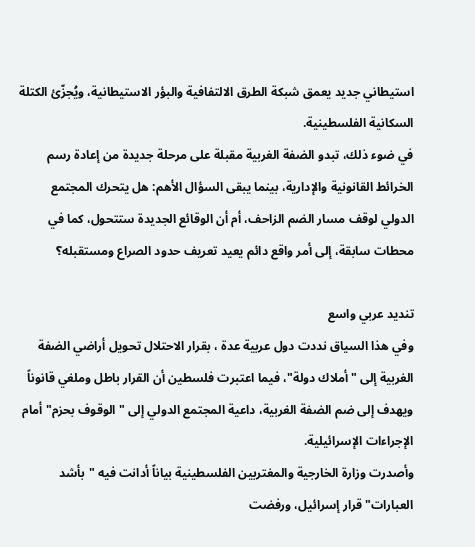استيطاني جديد يعمق شبكة الطرق الالتفافية والبؤر الاستيطانية، ويُجزّئ الكتلة السكانية الفلسطينية.
في ضوء ذلك، تبدو الضفة الغربية مقبلة على مرحلة جديدة من إعادة رسم الخرائط القانونية والإدارية، بينما يبقى السؤال الأهم: هل يتحرك المجتمع الدولي لوقف مسار الضم الزاحف، أم أن الوقائع الجديدة ستتحول، كما في محطات سابقة، إلى أمر واقع دائم يعيد تعريف حدود الصراع ومستقبله؟

تنديد عربي واسع
وفي هذا السياق نددت دول عربية عدة ، بقرار الاحتلال تحويل أراضي الضفة الغربية إلى "أملاك دولة"، فيما اعتبرت فلسطين أن القرار باطل وملغي قانوناً ويهدف إلى ضم الضفة الغربية، داعية المجتمع الدولي إلى "الوقوف بحزم" أمام الإجراءات الإسرائيلية.
وأصدرت وزارة الخارجية والمغتربين الفلسطينية بياناً أدانت فيه "بأشد العبارات" قرار إسرائيل، ورفضت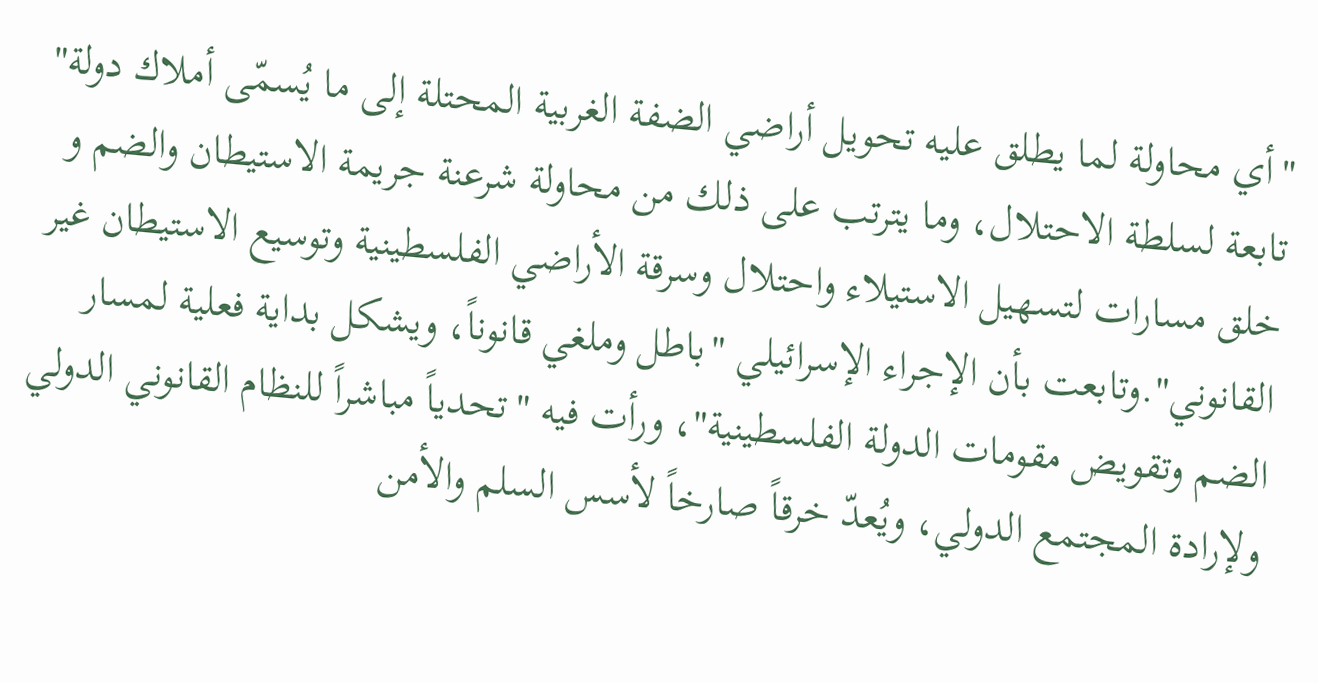"أي محاولة لما يطلق عليه تحويل أراضي الضفة الغربية المحتلة إلى ما يُسمّى أملاك دولة" تابعة لسلطة الاحتلال، وما يترتب على ذلك من محاولة شرعنة جريمة الاستيطان والضم و خلق مسارات لتسهيل الاستيلاء واحتلال وسرقة الأراضي الفلسطينية وتوسيع الاستيطان غير القانوني".وتابعت بأن الإجراء الإسرائيلي "باطل وملغي قانوناً، ويشكل بداية فعلية لمسار الضم وتقويض مقومات الدولة الفلسطينية"، ورأت فيه "تحدياً مباشراً للنظام القانوني الدولي ولإرادة المجتمع الدولي، ويُعدّ خرقاً صارخاً لأسس السلم والأمن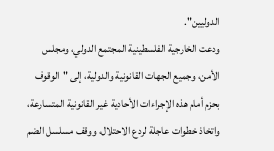الدوليين".
ودعت الخارجية الفلسطينية المجتمع الدولي، ومجلس الأمن، وجميع الجهات القانونية والدولية، إلى "الوقوف بحزم أمام هذه الإجراءات الأحادية غير القانونية المتسارعة، واتخاذ خطوات عاجلة لردع الاحتلال، ووقف مسلسل الضم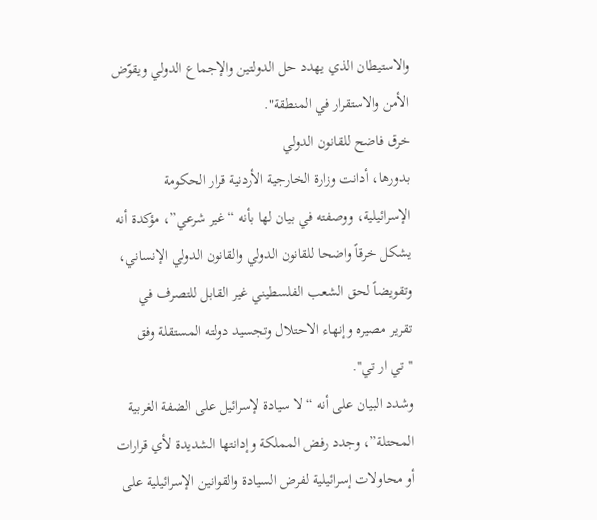والاستيطان الذي يهدد حل الدولتين والإجماع الدولي ويقوّض الأمن والاستقرار في المنطقة".
خرق فاضح للقانون الدولي
بدورها، أدانت وزارة الخارجية الأردنية قرار الحكومة الإسرائيلية، ووصفته في بيان لها بأنه “غير شرعي”، مؤكدة أنه يشكل خرقاً واضحا للقانون الدولي والقانون الدولي الإنساني، وتقويضاً لحق الشعب الفلسطيني غير القابل للتصرف في تقرير مصيره وإنهاء الاحتلال وتجسيد دولته المستقلة وفق ''تي ار تي''.
وشدد البيان على أنه “لا سيادة لإسرائيل على الضفة الغربية المحتلة”، وجدد رفض المملكة وإدانتها الشديدة لأي قرارات أو محاولات إسرائيلية لفرض السيادة والقوانين الإسرائيلية على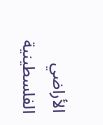الأراضي الفلسطينية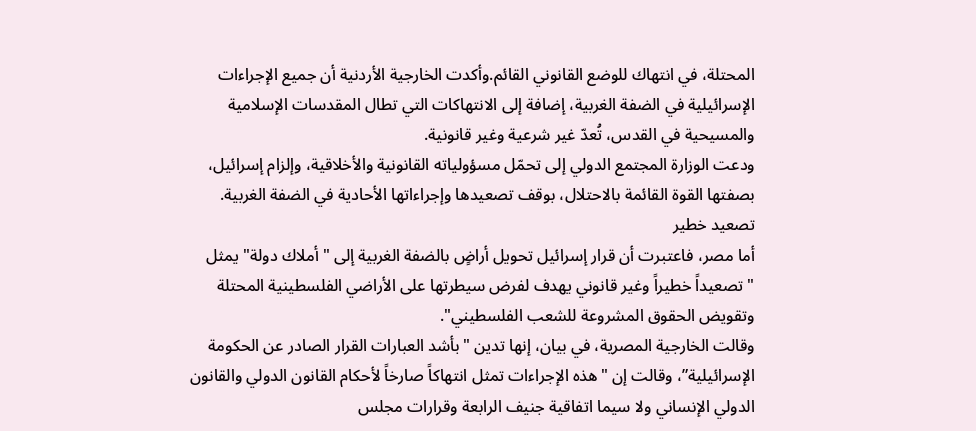المحتلة، في انتهاك للوضع القانوني القائم.وأكدت الخارجية الأردنية أن جميع الإجراءات الإسرائيلية في الضفة الغربية، إضافة إلى الانتهاكات التي تطال المقدسات الإسلامية والمسيحية في القدس، تُعدّ غير شرعية وغير قانونية.
ودعت الوزارة المجتمع الدولي إلى تحمّل مسؤولياته القانونية والأخلاقية، وإلزام إسرائيل، بصفتها القوة القائمة بالاحتلال، بوقف تصعيدها وإجراءاتها الأحادية في الضفة الغربية.
تصعيد خطير
أما مصر، فاعتبرت أن قرار إسرائيل تحويل أراضٍ بالضفة الغربية إلى "أملاك دولة" يمثل "تصعيداً خطيراً وغير قانوني يهدف لفرض سيطرتها على الأراضي الفلسطينية المحتلة وتقويض الحقوق المشروعة للشعب الفلسطيني".
وقالت الخارجية المصرية، في بيان، إنها تدين "بأشد العبارات القرار الصادر عن الحكومة الإسرائيلية”، وقالت إن "هذه الإجراءات تمثل انتهاكاً صارخاً لأحكام القانون الدولي والقانون الدولي الإنساني ولا سيما اتفاقية جنيف الرابعة وقرارات مجلس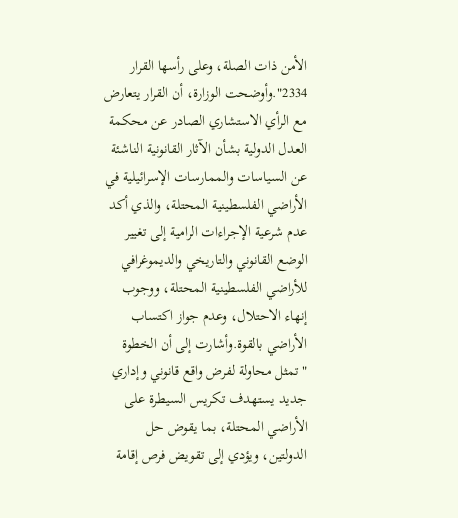الأمن ذات الصلة، وعلى رأسها القرار 2334".وأوضحت الوزارة، أن القرار يتعارض مع الرأي الاستشاري الصادر عن محكمة العدل الدولية بشأن الآثار القانونية الناشئة عن السياسات والممارسات الإسرائيلية في الأراضي الفلسطينية المحتلة، والذي أكد عدم شرعية الإجراءات الرامية إلى تغيير الوضع القانوني والتاريخي والديموغرافي للأراضي الفلسطينية المحتلة، ووجوب إنهاء الاحتلال، وعدم جواز اكتساب الأراضي بالقوة.وأشارت إلى أن الخطوة "تمثل محاولة لفرض واقع قانوني وإداري جديد يستهدف تكريس السيطرة على الأراضي المحتلة، بما يقوض حل الدولتين، ويؤدي إلى تقويض فرص إقامة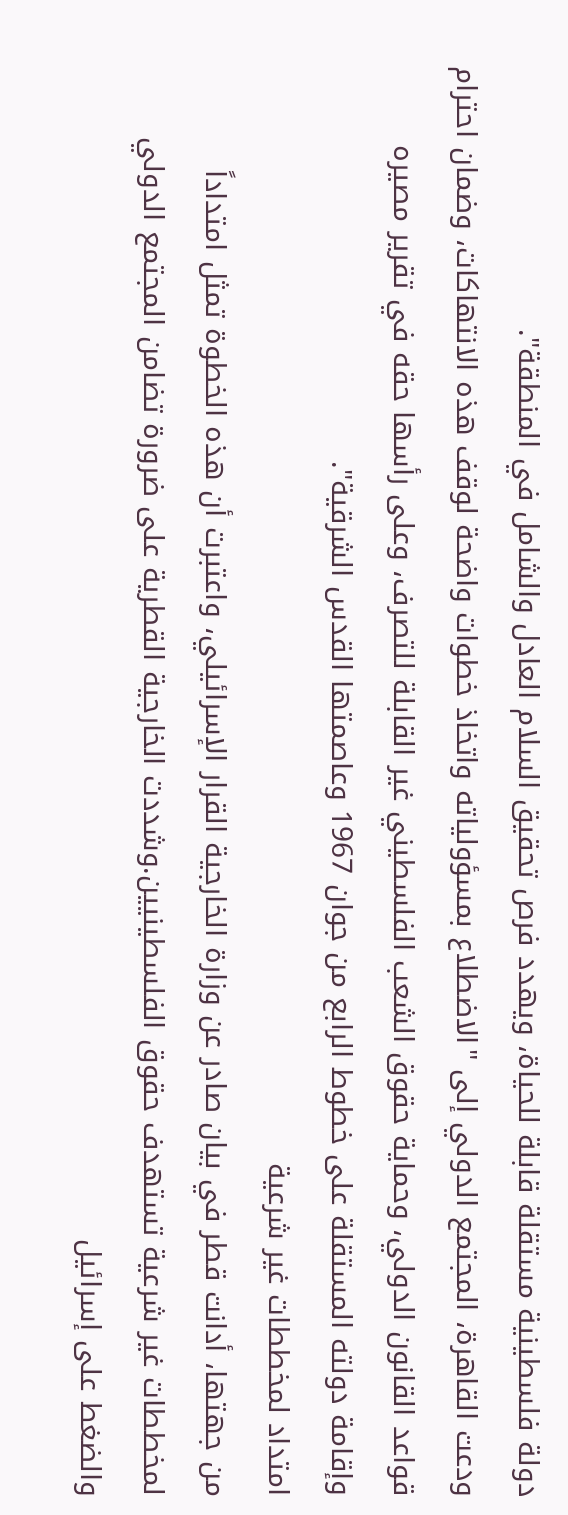دولة فلسطينية مستقلة قابلة للحياة، ويهدد فرص تحقيق السلام العادل والشامل في المنطقة".
ودعت القاهرة، المجتمع الدولي إلى "الاضطلاع بمسؤولياته واتخاذ خطوات واضحة لوقف هذه الانتهاكات، وضمان احترام قواعد القانون الدولي، وحماية حقوق الشعب الفلسطيني غير القابلة للتصرف، وعلى رأسها حقه في تقرير مصيره وإقامة دولته المستقلة على خطوط الرابع من جوان 1967 وعاصمتها القدس الشرقية".
امتداد لمخططات غير شرعية
من جهتها، أدانت قطر في بيان صادر عن وزارة الخارجية القرار الإسرائيلي، واعتبرت أن هذه الخطوة تمثل امتداداً لمخططات غير شرعية تستهدف حقوق الفلسطينيين.وشددت الخارجية القطرية على ضرورة تضامن المجتمع الدولي والضغط على إسرائيل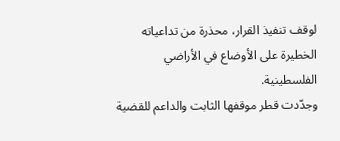لوقف تنفيذ القرار، محذرة من تداعياته الخطيرة على الأوضاع في الأراضي الفلسطينية.
وجدّدت قطر موقفها الثابت والداعم للقضية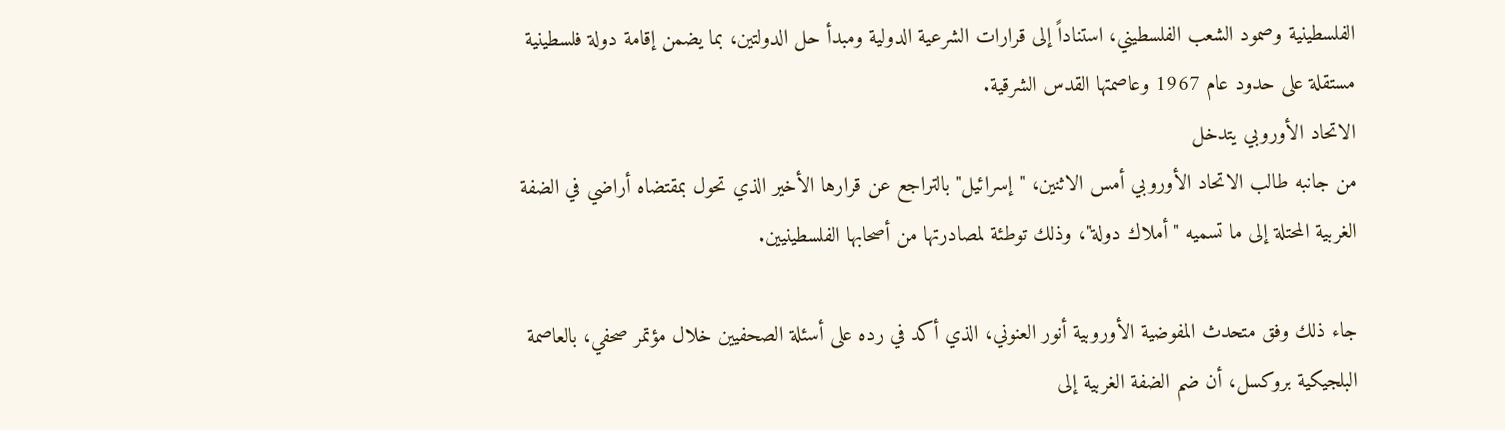الفلسطينية وصمود الشعب الفلسطيني، استناداً إلى قرارات الشرعية الدولية ومبدأ حل الدولتين، بما يضمن إقامة دولة فلسطينية مستقلة على حدود عام 1967 وعاصمتها القدس الشرقية.
الاتحاد الأوروبي يتدخل
من جانبه طالب الاتحاد الأوروبي أمس الاثنين، "إسرائيل" بالتراجع عن قرارها الأخير الذي تحول بمقتضاه أراضي في الضفة الغربية المحتلة إلى ما تسميه "أملاك دولة"، وذلك توطئة لمصادرتها من أصحابها الفلسطينيين.

جاء ذلك وفق متحدث المفوضية الأوروبية أنور العنوني، الذي أكد في رده على أسئلة الصحفيين خلال مؤتمر صحفي، بالعاصمة البلجيكية بروكسل، أن ضم الضفة الغربية إلى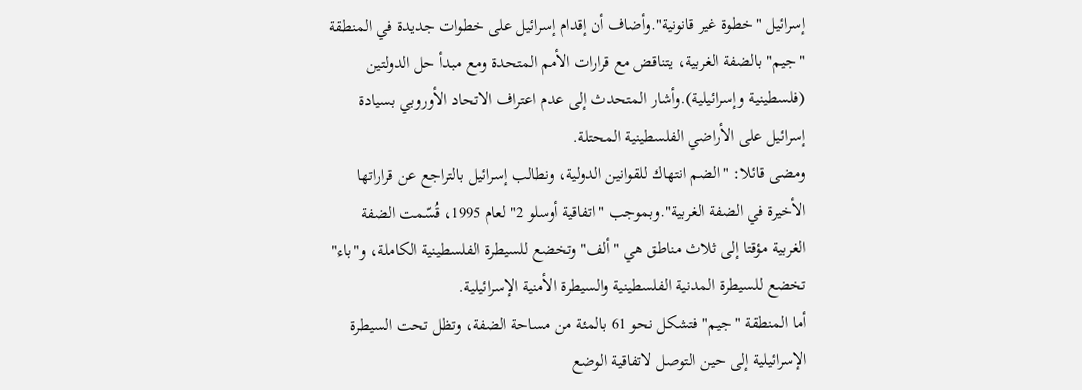إسرائيل "خطوة غير قانونية".وأضاف أن إقدام إسرائيل على خطوات جديدة في المنطقة "جيم" بالضفة الغربية، يتناقض مع قرارات الأمم المتحدة ومع مبدأ حل الدولتين (فلسطينية وإسرائيلية).وأشار المتحدث إلى عدم اعتراف الاتحاد الأوروبي بسيادة إسرائيل على الأراضي الفلسطينية المحتلة.
ومضى قائلا: "الضم انتهاك للقوانين الدولية، ونطالب إسرائيل بالتراجع عن قراراتها الأخيرة في الضفة الغربية".وبموجب "اتفاقية أوسلو 2" لعام 1995، قُسّمت الضفة الغربية مؤقتا إلى ثلاث مناطق هي "ألف" وتخضع للسيطرة الفلسطينية الكاملة، و"باء" تخضع للسيطرة المدنية الفلسطينية والسيطرة الأمنية الإسرائيلية.
أما المنطقة "جيم" فتشكل نحو 61 بالمئة من مساحة الضفة، وتظل تحت السيطرة الإسرائيلية إلى حين التوصل لاتفاقية الوضع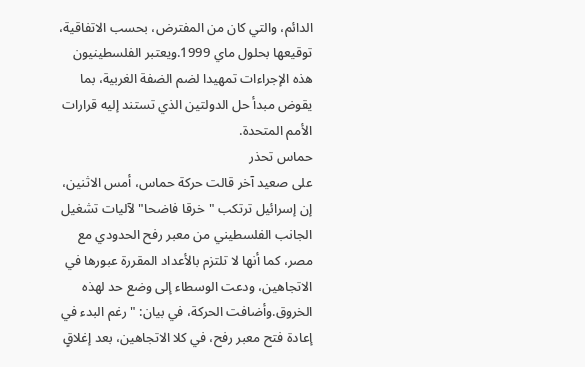الدائم، والتي كان من المفترض، بحسب الاتفاقية، توقيعها بحلول ماي 1999.ويعتبر الفلسطينيون هذه الإجراءات تمهيدا لضم الضفة الغربية، بما يقوض مبدأ حل الدولتين الذي تستند إليه قرارات الأمم المتحدة.
حماس تحذر
على صعيد آخر قالت حركة حماس، أمس الاثنين، إن إسرائيل ترتكب "خرقا فاضحا" لآليات تشغيل الجانب الفلسطيني من معبر رفح الحدودي مع مصر، كما أنها لا تلتزم بالأعداد المقررة عبورها في الاتجاهين، ودعت الوسطاء إلى وضع حد لهذه الخروق.وأضافت الحركة، في بيان: "رغم البدء في إعادة فتح معبر رفح، في كلا الاتجاهين، بعد إغلاقٍ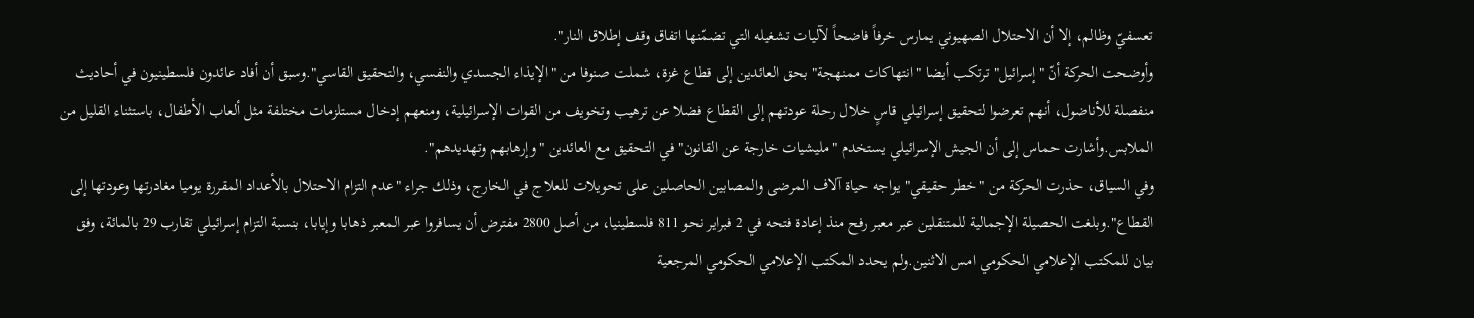تعسفيّ وظالم، إلا أن الاحتلال الصهيوني يمارس خرفاً فاضحاً لآليات تشغيله التي تضمّنها اتفاق وقف إطلاق النار".
وأوضحت الحركة أنّ "إسرائيل" ترتكب أيضا "انتهاكات ممنهجة" بحق العائدين إلى قطاع غزة، شملت صنوفا من "الإيذاء الجسدي والنفسي، والتحقيق القاسي".وسبق أن أفاد عائدون فلسطينيون في أحاديث منفصلة للأناضول، أنهم تعرضوا لتحقيق إسرائيلي قاسٍ خلال رحلة عودتهم إلى القطاع فضلا عن ترهيب وتخويف من القوات الإسرائيلية، ومنعهم إدخال مستلزمات مختلفة مثل ألعاب الأطفال، باستثناء القليل من الملابس.وأشارت حماس إلى أن الجيش الإسرائيلي يستخدم "مليشيات خارجة عن القانون" في التحقيق مع العائدين "وإرهابهم وتهديدهم".
وفي السياق، حذرت الحركة من "خطر حقيقي" يواجه حياة آلاف المرضى والمصابين الحاصلين على تحويلات للعلاج في الخارج، وذلك جراء "عدم التزام الاحتلال بالأعداد المقررة يوميا مغادرتها وعودتها إلى القطاع".وبلغت الحصيلة الإجمالية للمتنقلين عبر معبر رفح منذ إعادة فتحه في 2 فبراير نحو 811 فلسطينيا، من أصل 2800 مفترض أن يسافروا عبر المعبر ذهابا وإيابا، بنسبة التزام إسرائيلي تقارب 29 بالمائة، وفق بيان للمكتب الإعلامي الحكومي امس الاثنين.ولم يحدد المكتب الإعلامي الحكومي المرجعية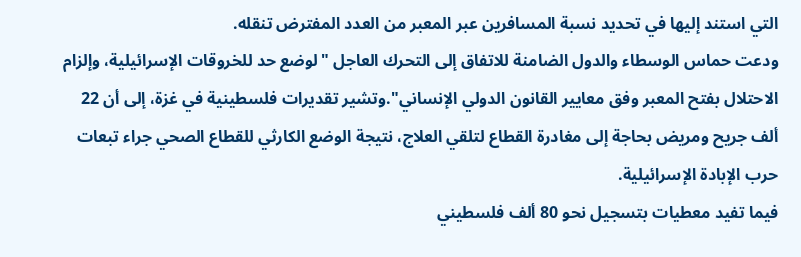التي استند إليها في تحديد نسبة المسافرين عبر المعبر من العدد المفترض تنقله.
ودعت حماس الوسطاء والدول الضامنة للاتفاق إلى التحرك العاجل "لوضع حد للخروقات الإسرائيلية، وإلزام الاحتلال بفتح المعبر وفق معايير القانون الدولي الإنساني".وتشير تقديرات فلسطينية في غزة، إلى أن 22 ألف جريح ومريض بحاجة إلى مغادرة القطاع لتلقي العلاج، نتيجة الوضع الكارثي للقطاع الصحي جراء تبعات حرب الإبادة الإسرائيلية.
فيما تفيد معطيات بتسجيل نحو 80 ألف فلسطيني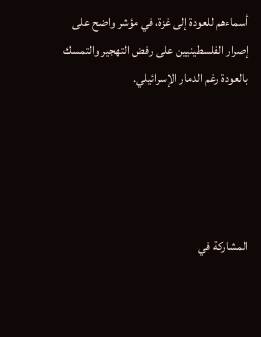أسماءهم للعودة إلى غزة، في مؤشر واضح على إصرار الفلسطينيين على رفض التهجير والتمسك بالعودة رغم الدمار الإسرائيلي.





المشاركة في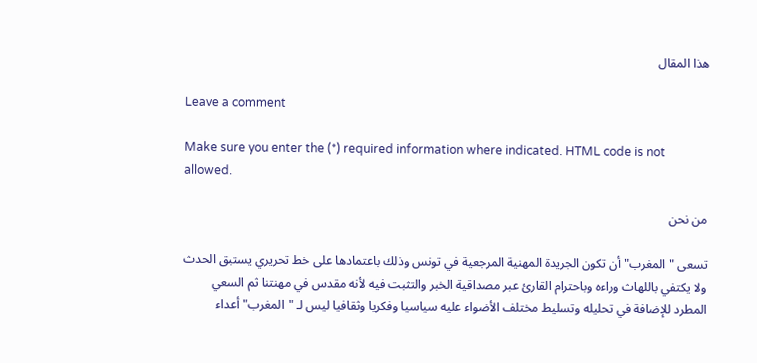هذا المقال

Leave a comment

Make sure you enter the (*) required information where indicated. HTML code is not allowed.

من نحن

تسعى "المغرب" أن تكون الجريدة المهنية المرجعية في تونس وذلك باعتمادها على خط تحريري يستبق الحدث ولا يكتفي باللهاث وراءه وباحترام القارئ عبر مصداقية الخبر والتثبت فيه لأنه مقدس في مهنتنا ثم السعي المطرد للإضافة في تحليله وتسليط مختلف الأضواء عليه سياسيا وفكريا وثقافيا ليس لـ "المغرب" أعداء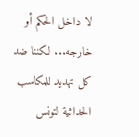لا داخل الحكم أو خارجه... لكننا ضد كل تهديد للمكاسب الحداثية لتونس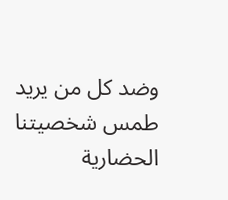وضد كل من يريد طمس شخصيتنا الحضارية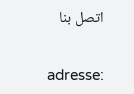اتصل بنا


adresse: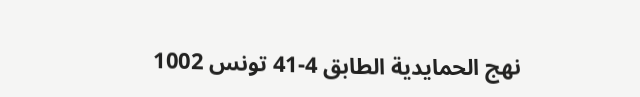نهج الحمايدية الطابق 4-41 تونس 1002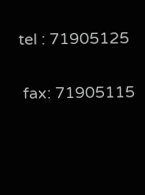tel : 71905125

 fax: 71905115